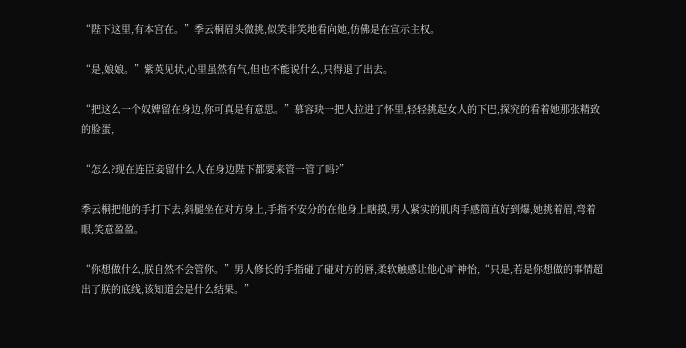“陛下这里,有本宫在。”季云桐眉头微挑,似笑非笑地看向她,仿佛是在宣示主权。

“是,娘娘。”紫英见状,心里虽然有气,但也不能说什么,只得退了出去。

“把这么一个奴婢留在身边,你可真是有意思。”慕容玦一把人拉进了怀里,轻轻挑起女人的下巴,探究的看着她那张精致的脸蛋,

“怎么?现在连臣妾留什么人在身边陛下都要来管一管了吗?”

季云桐把他的手打下去,斜腿坐在对方身上,手指不安分的在他身上瞎摸,男人紧实的肌肉手感简直好到爆,她挑着眉,弯着眼,笑意盈盈。

“你想做什么,朕自然不会管你。”男人修长的手指碰了碰对方的唇,柔软触感让他心旷神怡,“只是,若是你想做的事情超出了朕的底线,该知道会是什么结果。”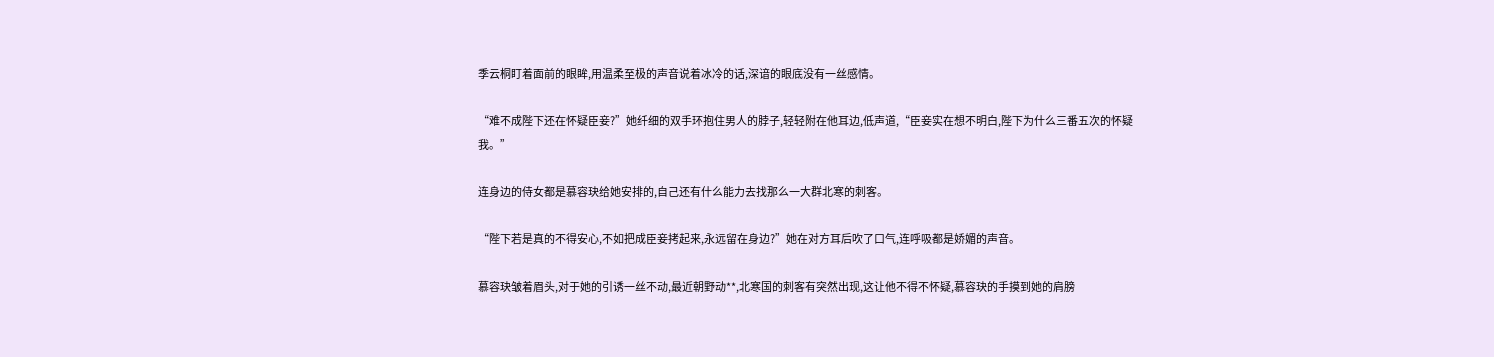季云桐盯着面前的眼眸,用温柔至极的声音说着冰冷的话,深谙的眼底没有一丝感情。

“难不成陛下还在怀疑臣妾?”她纤细的双手环抱住男人的脖子,轻轻附在他耳边,低声道,“臣妾实在想不明白,陛下为什么三番五次的怀疑我。”

连身边的侍女都是慕容玦给她安排的,自己还有什么能力去找那么一大群北寒的刺客。

“陛下若是真的不得安心,不如把成臣妾拷起来,永远留在身边?”她在对方耳后吹了口气,连呼吸都是娇媚的声音。

慕容玦皱着眉头,对于她的引诱一丝不动,最近朝野动**,北寒国的刺客有突然出现,这让他不得不怀疑,慕容玦的手摸到她的肩膀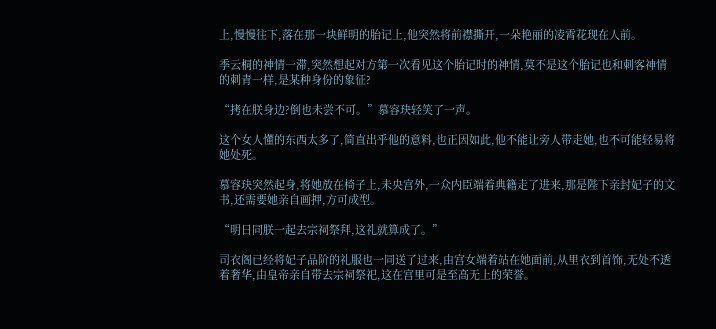上,慢慢往下,落在那一块鲜明的胎记上,他突然将前襟撕开,一朵艳丽的凌霄花现在人前。

季云桐的神情一滞,突然想起对方第一次看见这个胎记时的神情,莫不是这个胎记也和刺客神情的刺青一样,是某种身份的象征?

“拷在朕身边?倒也未尝不可。”慕容玦轻笑了一声。

这个女人懂的东西太多了,简直出乎他的意料,也正因如此,他不能让旁人带走她,也不可能轻易将她处死。

慕容玦突然起身,将她放在椅子上,未央宫外,一众内臣端着典籍走了进来,那是陛下亲封妃子的文书,还需要她亲自画押,方可成型。

“明日同朕一起去宗祠祭拜,这礼就算成了。”

司衣阁已经将妃子品阶的礼服也一同送了过来,由宫女端着站在她面前,从里衣到首饰,无处不透着奢华,由皇帝亲自带去宗祠祭祀,这在宫里可是至高无上的荣誉。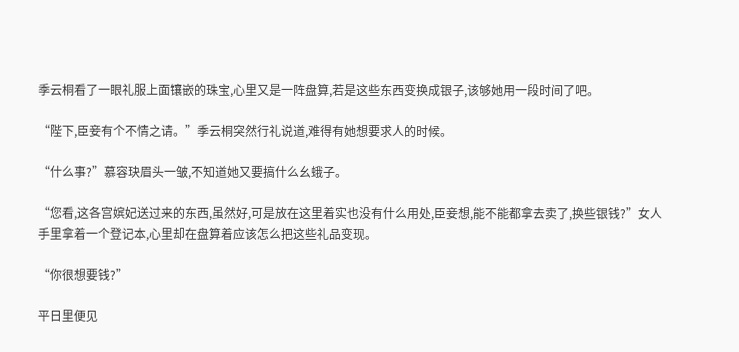季云桐看了一眼礼服上面镶嵌的珠宝,心里又是一阵盘算,若是这些东西变换成银子,该够她用一段时间了吧。

“陛下,臣妾有个不情之请。”季云桐突然行礼说道,难得有她想要求人的时候。

“什么事?”慕容玦眉头一皱,不知道她又要搞什么幺蛾子。

“您看,这各宫嫔妃送过来的东西,虽然好,可是放在这里着实也没有什么用处,臣妾想,能不能都拿去卖了,换些银钱?”女人手里拿着一个登记本,心里却在盘算着应该怎么把这些礼品变现。

“你很想要钱?”

平日里便见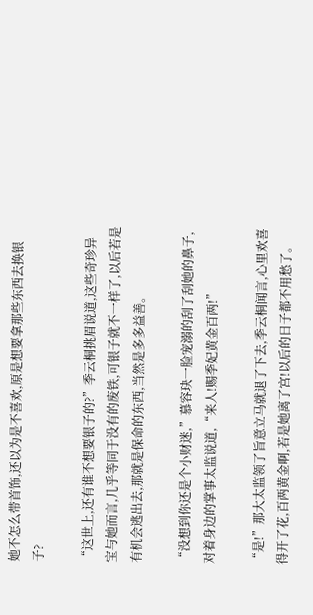她不怎么带首饰,还以为是不喜欢,原是想要拿那些东西去换银子?

“这世上,还有谁不想要银子的?”季云桐挑眉说道,这些奇珍异宝与她而言,几乎等同于没有的废铁,可银子就不一样了,以后若是有机会逃出去,那就是保命的东西,当然是多多益善。

“没想到你还是个小财迷,”慕容玦一脸宠溺的刮了刮她的鼻子,对着身边的掌事太监说道,“来人!赐季妃黄金百两!”

“是!”那大太监领了旨意立马就退了下去,季云桐闻言,心里欢喜得开了花,百两黄金啊,若是她离了宫!以后的日子都不用愁了。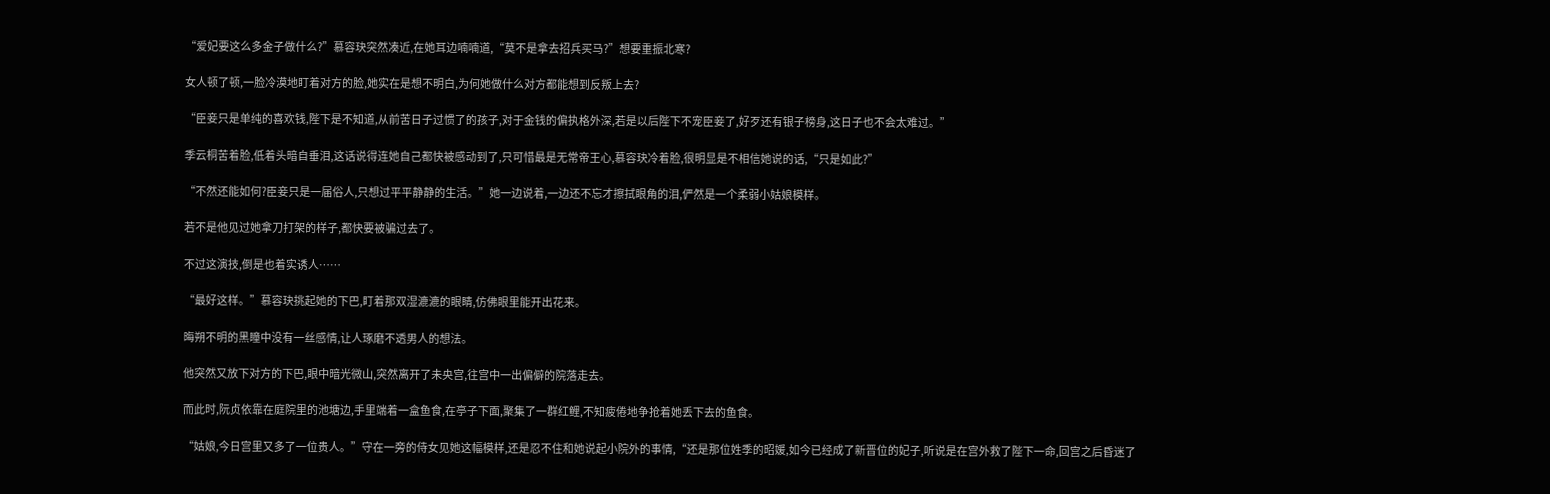“爱妃要这么多金子做什么?”慕容玦突然凑近,在她耳边喃喃道,“莫不是拿去招兵买马?”想要重振北寒?

女人顿了顿,一脸冷漠地盯着对方的脸,她实在是想不明白,为何她做什么对方都能想到反叛上去?

“臣妾只是单纯的喜欢钱,陛下是不知道,从前苦日子过惯了的孩子,对于金钱的偏执格外深,若是以后陛下不宠臣妾了,好歹还有银子榜身,这日子也不会太难过。”

季云桐苦着脸,低着头暗自垂泪,这话说得连她自己都快被感动到了,只可惜最是无常帝王心,慕容玦冷着脸,很明显是不相信她说的话,“只是如此?”

“不然还能如何?臣妾只是一届俗人,只想过平平静静的生活。”她一边说着,一边还不忘才擦拭眼角的泪,俨然是一个柔弱小姑娘模样。

若不是他见过她拿刀打架的样子,都快要被骗过去了。

不过这演技,倒是也着实诱人……

“最好这样。”慕容玦挑起她的下巴,盯着那双湿漉漉的眼睛,仿佛眼里能开出花来。

晦朔不明的黑瞳中没有一丝感情,让人琢磨不透男人的想法。

他突然又放下对方的下巴,眼中暗光微山,突然离开了未央宫,往宫中一出偏僻的院落走去。

而此时,阮贞依靠在庭院里的池塘边,手里端着一盒鱼食,在亭子下面,聚集了一群红鲤,不知疲倦地争抢着她丢下去的鱼食。

“姑娘,今日宫里又多了一位贵人。”守在一旁的侍女见她这幅模样,还是忍不住和她说起小院外的事情,“还是那位姓季的昭媛,如今已经成了新晋位的妃子,听说是在宫外救了陛下一命,回宫之后昏迷了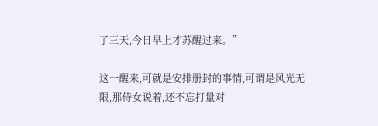了三天,今日早上才苏醒过来。”

这一醒来,可就是安排册封的事情,可谓是风光无限,那侍女说着,还不忘打量对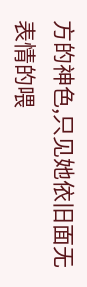方的神色,只见她依旧面无表情的喂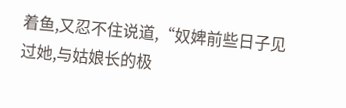着鱼,又忍不住说道,“奴婢前些日子见过她,与姑娘长的极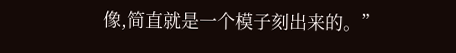像,简直就是一个模子刻出来的。”